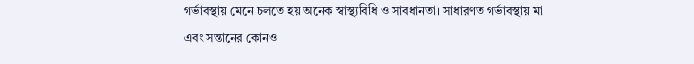গর্ভাবস্থায় মেনে চলতে হয় অনেক স্বাস্থ্যবিধি ও সাবধানতা। সাধারণত গর্ভাবস্থায় মা এবং সন্তানের কোনও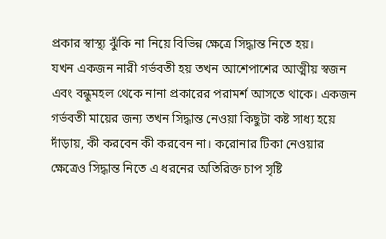প্রকার স্বাস্থ্য ঝুঁকি না নিয়ে বিভিন্ন ক্ষেত্রে সিদ্ধান্ত নিতে হয়।
যখন একজন নারী গর্ভবতী হয় তখন আশেপাশের আত্মীয় স্বজন এবং বন্ধুমহল থেকে নানা প্রকারের পরামর্শ আসতে থাকে। একজন গর্ভবতী মায়ের জন্য তখন সিদ্ধান্ত নেওয়া কিছুটা কষ্ট সাধ্য হয়ে দাঁড়ায়, কী করবেন কী করবেন না। করোনার টিকা নেওয়ার ক্ষেত্রেও সিদ্ধান্ত নিতে এ ধরনের অতিরিক্ত চাপ সৃষ্টি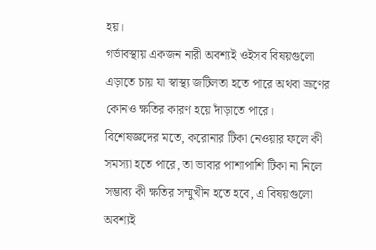হয়।
গর্ভাবস্থায় একজন নারী অবশ্যই ওইসব বিষয়গুলো এড়াতে চায় যা স্বাস্থ্য জটিলতা হতে পারে অথবা ভ্রূণের কোনও ক্ষতির কারণ হয়ে দাঁড়াতে পারে।
বিশেষজ্ঞদের মতে, করোনার টিকা নেওয়ার ফলে কী সমস্যা হতে পারে, তা ভাবার পাশাপাশি টিকা না নিলে সম্ভাব্য কী ক্ষতির সম্মুখীন হতে হবে, এ বিষয়গুলো অবশ্যই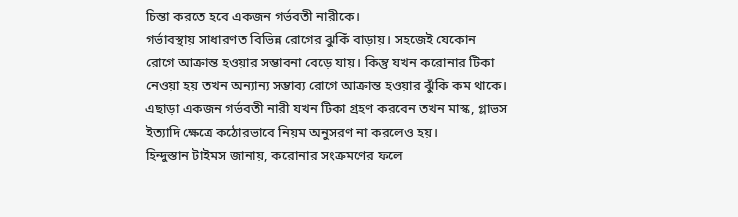চিন্তা করতে হবে একজন গর্ভবতী নারীকে।
গর্ভাবস্থায় সাধারণত বিভিন্ন রোগের ঝুকিঁ বাড়ায়। সহজেই যেকোন রোগে আক্রান্ত হওয়ার সম্ভাবনা বেড়ে যায়। কিন্তু যখন করোনার টিকা নেওয়া হয় তখন অন্যান্য সম্ভাব্য রোগে আক্রান্ত হওয়ার ঝুঁকি কম থাকে।
এছাড়া একজন গর্ভবতী নারী যখন টিকা গ্রহণ করবেন তখন মাস্ক, গ্লাভস ইত্যাদি ক্ষেত্রে কঠোরভাবে নিয়ম অনুসরণ না করলেও হয়।
হিন্দুস্তান টাইমস জানায়, করোনার সংক্রমণের ফলে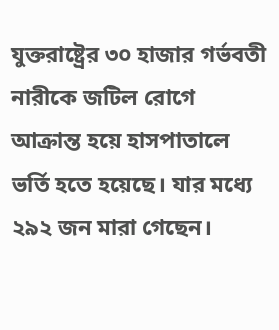যুক্তরাষ্ট্রের ৩০ হাজার গর্ভবতী নারীকে জটিল রোগে আক্রান্ত হয়ে হাসপাতালে ভর্তি হতে হয়েছে। যার মধ্যে ২৯২ জন মারা গেছেন।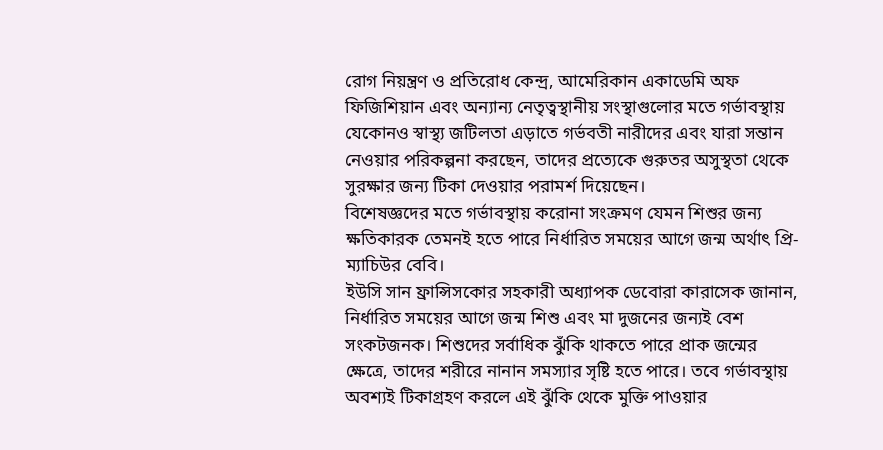রোগ নিয়ন্ত্রণ ও প্রতিরোধ কেন্দ্র, আমেরিকান একাডেমি অফ ফিজিশিয়ান এবং অন্যান্য নেতৃত্বস্থানীয় সংস্থাগুলোর মতে গর্ভাবস্থায় যেকোনও স্বাস্থ্য জটিলতা এড়াতে গর্ভবতী নারীদের এবং যারা সন্তান নেওয়ার পরিকল্পনা করছেন, তাদের প্রত্যেকে গুরুতর অসুস্থতা থেকে সুরক্ষার জন্য টিকা দেওয়ার পরামর্শ দিয়েছেন।
বিশেষজ্ঞদের মতে গর্ভাবস্থায় করোনা সংক্রমণ যেমন শিশুর জন্য ক্ষতিকারক তেমনই হতে পারে নির্ধারিত সময়ের আগে জন্ম অর্থাৎ প্রি-ম্যাচিউর বেবি।
ইউসি সান ফ্রান্সিসকোর সহকারী অধ্যাপক ডেবোরা কারাসেক জানান, নির্ধারিত সময়ের আগে জন্ম শিশু এবং মা দুজনের জন্যই বেশ সংকটজনক। শিশুদের সর্বাধিক ঝুঁকি থাকতে পারে প্রাক জন্মের ক্ষেত্রে, তাদের শরীরে নানান সমস্যার সৃষ্টি হতে পারে। তবে গর্ভাবস্থায় অবশ্যই টিকাগ্রহণ করলে এই ঝুঁকি থেকে মুক্তি পাওয়ার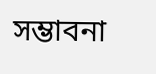সম্ভাবনা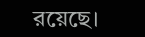রয়েছে।